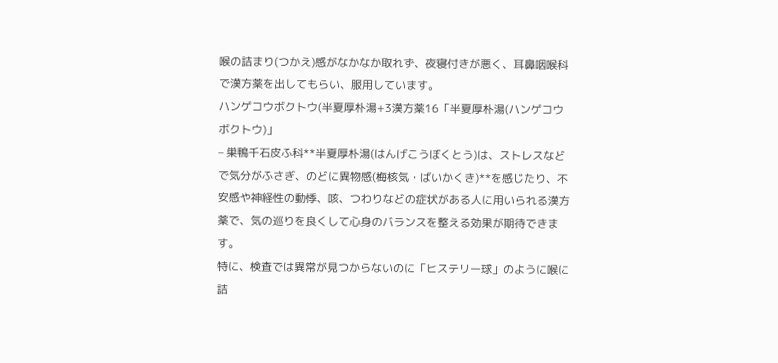喉の詰まり(つかえ)感がなかなか取れず、夜寝付きが悪く、耳鼻咽喉科で漢方薬を出してもらい、服用しています。
ハンゲコウボクトウ(半夏厚朴湯+3漢方薬16「半夏厚朴湯(ハンゲコウボクトウ)」
– 巣鴨千石皮ふ科**半夏厚朴湯(はんげこうぼくとう)は、ストレスなどで気分がふさぎ、のどに異物感(梅核気・ばいかくき)**を感じたり、不安感や神経性の動悸、咳、つわりなどの症状がある人に用いられる漢方薬で、気の巡りを良くして心身のバランスを整える効果が期待できます。
特に、検査では異常が見つからないのに「ヒステリー球」のように喉に詰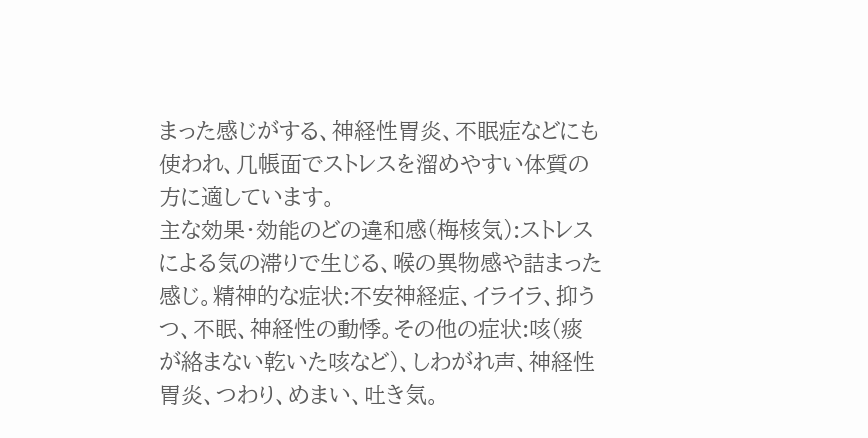まった感じがする、神経性胃炎、不眠症などにも使われ、几帳面でストレスを溜めやすい体質の方に適しています。
主な効果・効能のどの違和感(梅核気):ストレスによる気の滞りで生じる、喉の異物感や詰まった感じ。精神的な症状:不安神経症、イライラ、抑うつ、不眠、神経性の動悸。その他の症状:咳(痰が絡まない乾いた咳など)、しわがれ声、神経性胃炎、つわり、めまい、吐き気。